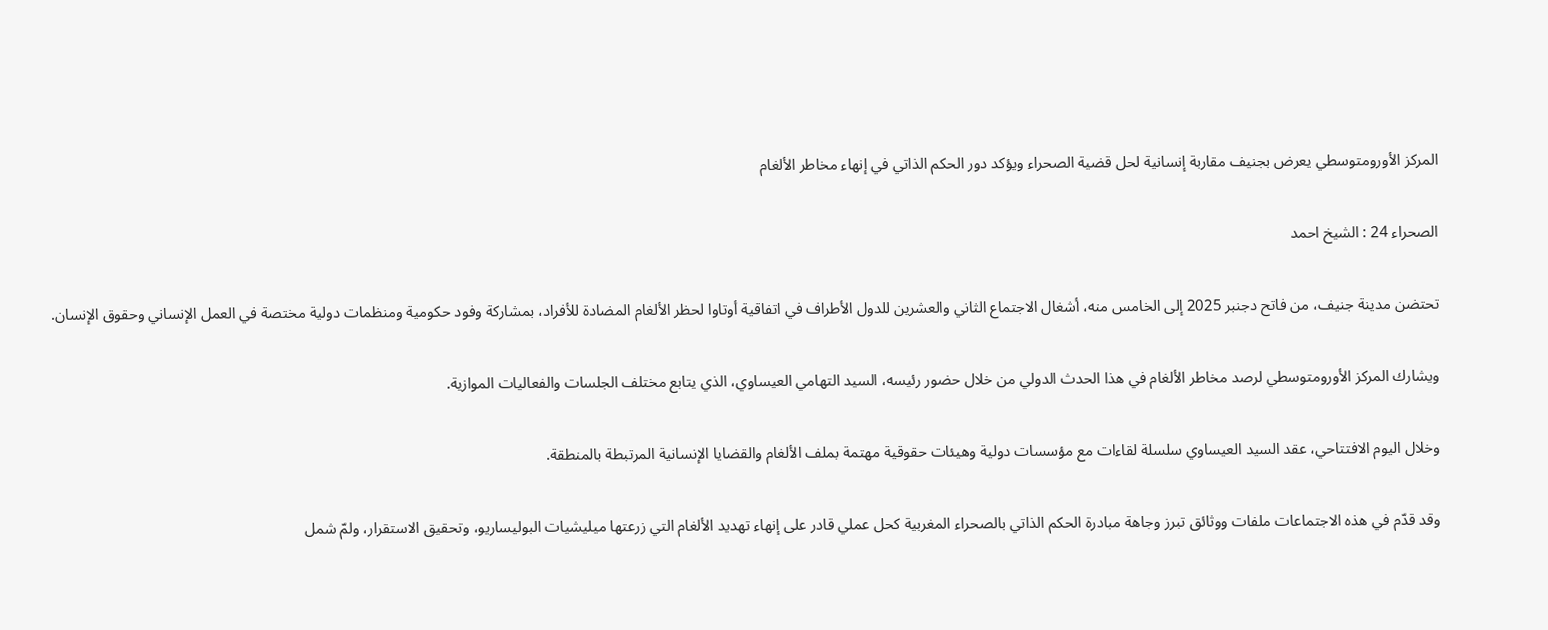المركز الأورومتوسطي يعرض بجنيف مقاربة إنسانية لحل قضية الصحراء ويؤكد دور الحكم الذاتي في إنهاء مخاطر الألغام

الصحراء 24 : الشيخ احمد

تحتضن مدينة جنيف، من فاتح دجنبر 2025 إلى الخامس منه، أشغال الاجتماع الثاني والعشرين للدول الأطراف في اتفاقية أوتاوا لحظر الألغام المضادة للأفراد، بمشاركة وفود حكومية ومنظمات دولية مختصة في العمل الإنساني وحقوق الإنسان.

ويشارك المركز الأورومتوسطي لرصد مخاطر الألغام في هذا الحدث الدولي من خلال حضور رئيسه، السيد التهامي العيساوي، الذي يتابع مختلف الجلسات والفعاليات الموازية.

وخلال اليوم الافتتاحي، عقد السيد العيساوي سلسلة لقاءات مع مؤسسات دولية وهيئات حقوقية مهتمة بملف الألغام والقضايا الإنسانية المرتبطة بالمنطقة.

وقد قدّم في هذه الاجتماعات ملفات ووثائق تبرز وجاهة مبادرة الحكم الذاتي بالصحراء المغربية كحل عملي قادر على إنهاء تهديد الألغام التي زرعتها ميليشيات البوليساريو، وتحقيق الاستقرار، ولمّ شمل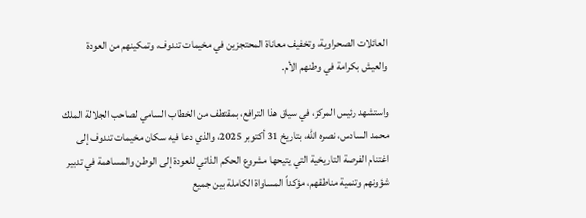العائلات الصحراوية، وتخفيف معاناة المحتجزين في مخيمات تندوف، وتمكينهم من العودة والعيش بكرامة في وطنهم الأم.

واستشهد رئيس المركز، في سياق هذا الترافع، بمقتطف من الخطاب السامي لصاحب الجلالة الملك محمد السادس، نصره الله، بتاريخ 31 أكتوبر 2025، والذي دعا فيه سكان مخيمات تندوف إلى اغتنام الفرصة التاريخية التي يتيحها مشروع الحكم الذاتي للعودة إلى الوطن والمساهمة في تدبير شؤونهم وتنمية مناطقهم، مؤكداً المساواة الكاملة بين جميع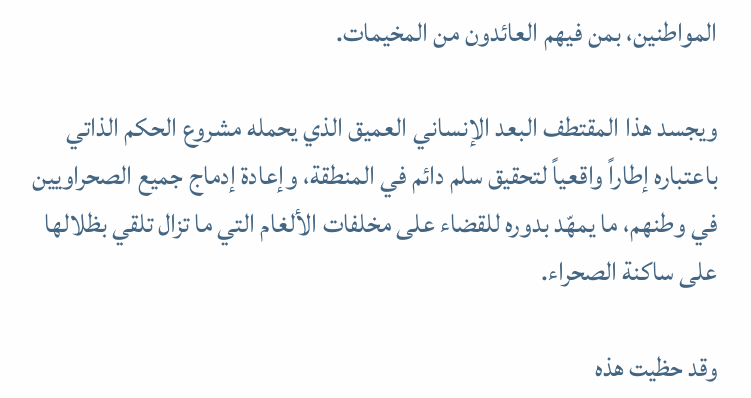المواطنين، بمن فيهم العائدون من المخيمات.

ويجسد هذا المقتطف البعد الإنساني العميق الذي يحمله مشروع الحكم الذاتي باعتباره إطاراً واقعياً لتحقيق سلم دائم في المنطقة، وإعادة إدماج جميع الصحراويين في وطنهم، ما يمهّد بدوره للقضاء على مخلفات الألغام التي ما تزال تلقي بظلالها على ساكنة الصحراء.

وقد حظيت هذه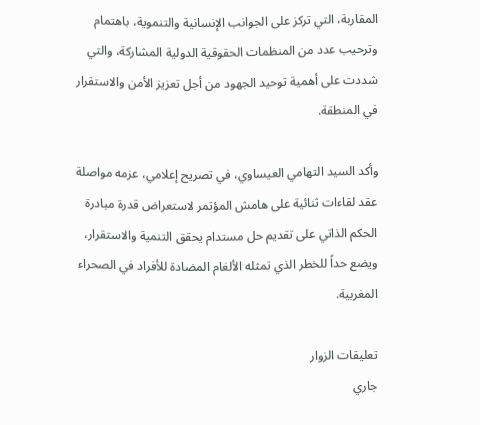المقاربة، التي تركز على الجوانب الإنسانية والتنموية، باهتمام وترحيب عدد من المنظمات الحقوقية الدولية المشاركة، والتي شددت على أهمية توحيد الجهود من أجل تعزيز الأمن والاستقرار في المنطقة.

وأكد السيد التهامي العيساوي، في تصريح إعلامي، عزمه مواصلة عقد لقاءات ثنائية على هامش المؤتمر لاستعراض قدرة مبادرة الحكم الذاتي على تقديم حل مستدام يحقق التنمية والاستقرار، ويضع حداً للخطر الذي تمثله الألغام المضادة للأفراد في الصحراء المغربية.

تعليقات الزوار
جاري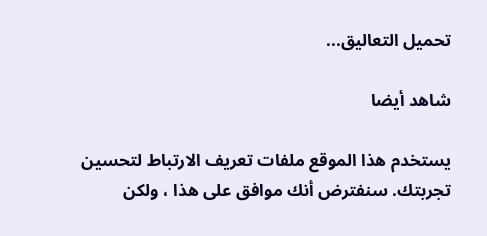تحميل التعاليق...

شاهد أيضا

يستخدم هذا الموقع ملفات تعريف الارتباط لتحسين تجربتك. سنفترض أنك موافق على هذا ، ولكن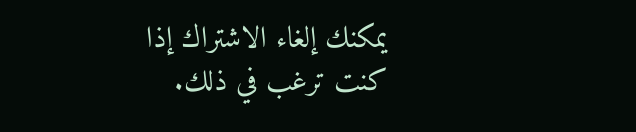يمكنك إلغاء الاشتراك إذا كنت ترغب في ذلك.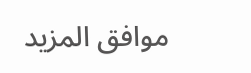موافق المزيد